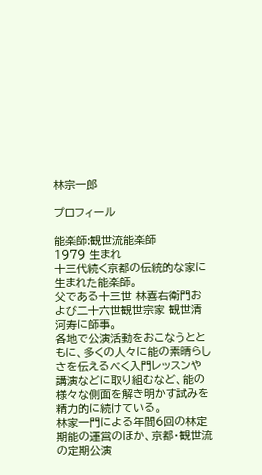林宗一郎

プロフィール

能楽師:観世流能楽師
1979 生まれ
十三代続く京都の伝統的な家に生まれた能楽師。
父である十三世 林喜右衛門および二十六世観世宗家 観世清河寿に師事。
各地で公演活動をおこなうとともに、多くの人々に能の素晴らしさを伝えるべく入門レッスンや講演などに取り組むなど、能の様々な側面を解き明かす試みを精力的に続けている。
林家一門による年間6回の林定期能の運営のほか、京都・観世流の定期公演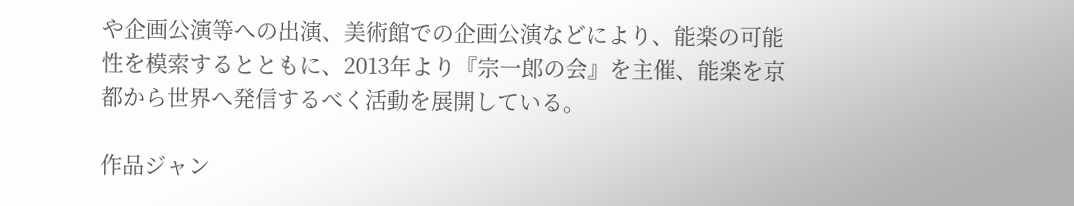や企画公演等への出演、美術館での企画公演などにより、能楽の可能性を模索するとともに、2013年より『宗一郎の会』を主催、能楽を京都から世界へ発信するべく活動を展開している。

作品ジャン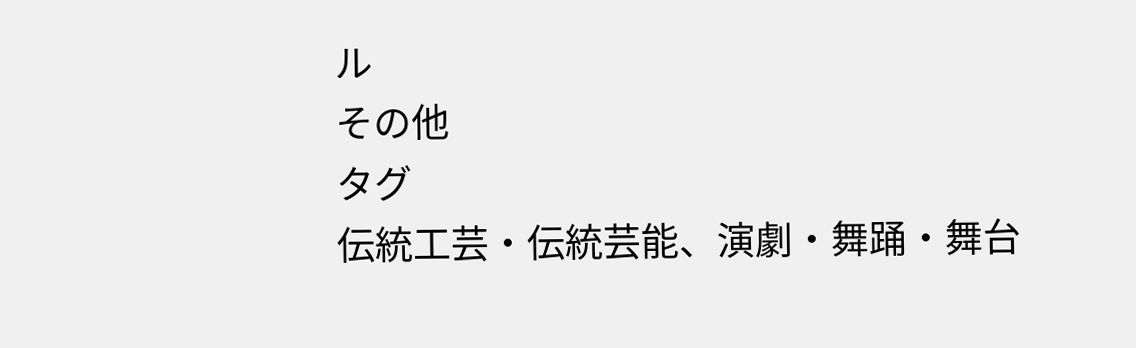ル
その他
タグ
伝統工芸・伝統芸能、演劇・舞踊・舞台